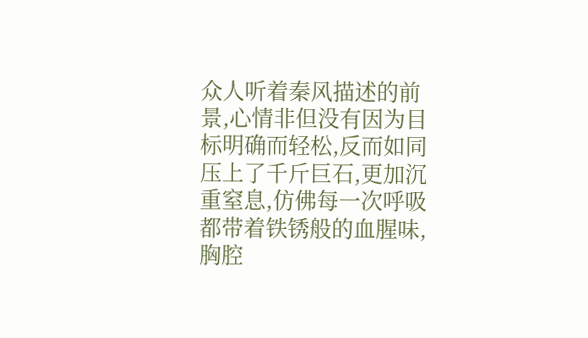众人听着秦风描述的前景,心情非但没有因为目标明确而轻松,反而如同压上了千斤巨石,更加沉重窒息,仿佛每一次呼吸都带着铁锈般的血腥味,胸腔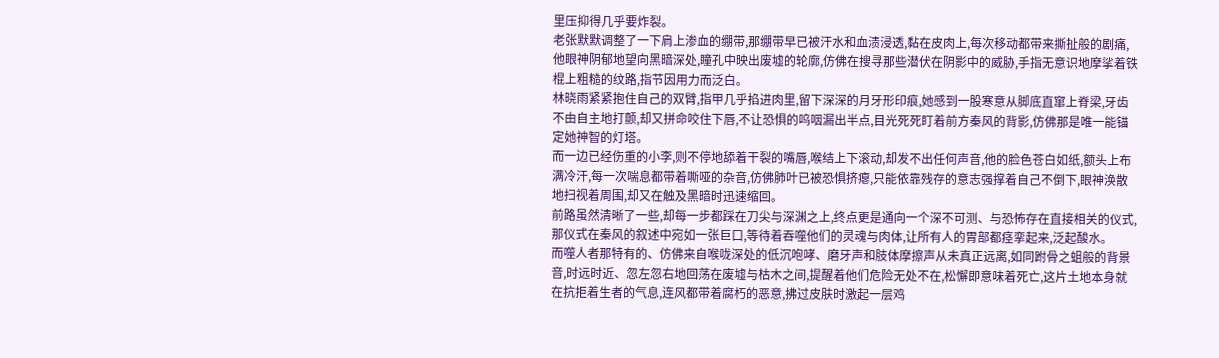里压抑得几乎要炸裂。
老张默默调整了一下肩上渗血的绷带,那绷带早已被汗水和血渍浸透,黏在皮肉上,每次移动都带来撕扯般的剧痛,他眼神阴郁地望向黑暗深处,瞳孔中映出废墟的轮廓,仿佛在搜寻那些潜伏在阴影中的威胁,手指无意识地摩挲着铁棍上粗糙的纹路,指节因用力而泛白。
林晓雨紧紧抱住自己的双臂,指甲几乎掐进肉里,留下深深的月牙形印痕,她感到一股寒意从脚底直窜上脊梁,牙齿不由自主地打颤,却又拼命咬住下唇,不让恐惧的呜咽漏出半点,目光死死盯着前方秦风的背影,仿佛那是唯一能锚定她神智的灯塔。
而一边已经伤重的小李,则不停地舔着干裂的嘴唇,喉结上下滚动,却发不出任何声音,他的脸色苍白如纸,额头上布满冷汗,每一次喘息都带着嘶哑的杂音,仿佛肺叶已被恐惧挤瘪,只能依靠残存的意志强撑着自己不倒下,眼神涣散地扫视着周围,却又在触及黑暗时迅速缩回。
前路虽然清晰了一些,却每一步都踩在刀尖与深渊之上,终点更是通向一个深不可测、与恐怖存在直接相关的仪式,那仪式在秦风的叙述中宛如一张巨口,等待着吞噬他们的灵魂与肉体,让所有人的胃部都痉挛起来,泛起酸水。
而噬人者那特有的、仿佛来自喉咙深处的低沉咆哮、磨牙声和肢体摩擦声从未真正远离,如同跗骨之蛆般的背景音,时远时近、忽左忽右地回荡在废墟与枯木之间,提醒着他们危险无处不在,松懈即意味着死亡,这片土地本身就在抗拒着生者的气息,连风都带着腐朽的恶意,拂过皮肤时激起一层鸡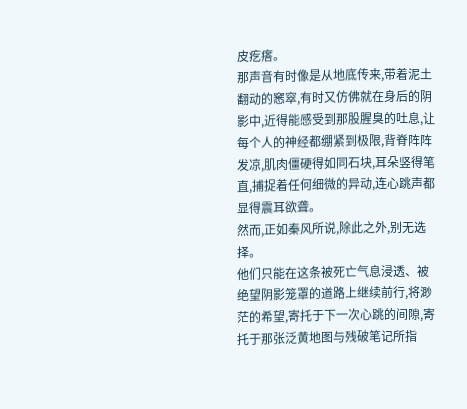皮疙瘩。
那声音有时像是从地底传来,带着泥土翻动的窸窣,有时又仿佛就在身后的阴影中,近得能感受到那股腥臭的吐息,让每个人的神经都绷紧到极限,背脊阵阵发凉,肌肉僵硬得如同石块,耳朵竖得笔直,捕捉着任何细微的异动,连心跳声都显得震耳欲聋。
然而,正如秦风所说,除此之外,别无选择。
他们只能在这条被死亡气息浸透、被绝望阴影笼罩的道路上继续前行,将渺茫的希望,寄托于下一次心跳的间隙,寄托于那张泛黄地图与残破笔记所指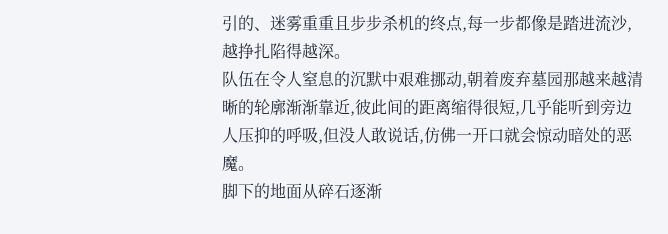引的、迷雾重重且步步杀机的终点,每一步都像是踏进流沙,越挣扎陷得越深。
队伍在令人窒息的沉默中艰难挪动,朝着废弃墓园那越来越清晰的轮廓渐渐靠近,彼此间的距离缩得很短,几乎能听到旁边人压抑的呼吸,但没人敢说话,仿佛一开口就会惊动暗处的恶魔。
脚下的地面从碎石逐渐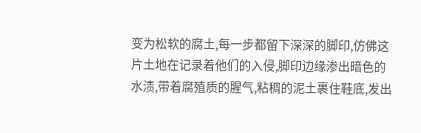变为松软的腐土,每一步都留下深深的脚印,仿佛这片土地在记录着他们的入侵,脚印边缘渗出暗色的水渍,带着腐殖质的腥气,粘稠的泥土裹住鞋底,发出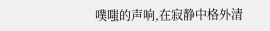噗嗤的声响,在寂静中格外清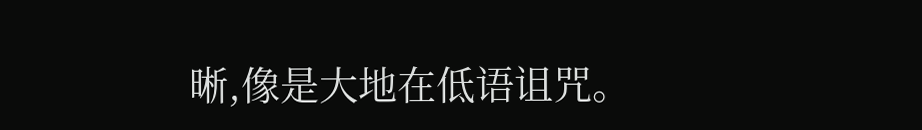晰,像是大地在低语诅咒。